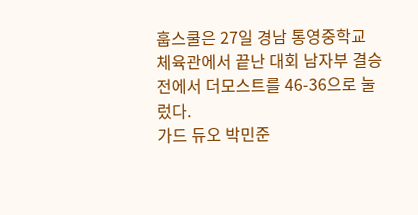훕스쿨은 27일 경남 통영중학교 체육관에서 끝난 대회 남자부 결승전에서 더모스트를 46-36으로 눌렀다.
가드 듀오 박민준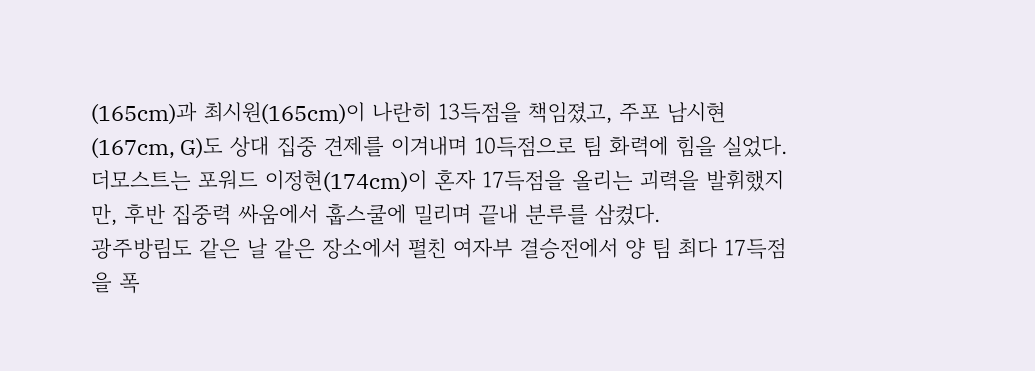(165cm)과 최시원(165cm)이 나란히 13득점을 책임졌고, 주포 남시현(167cm, G)도 상대 집중 견제를 이겨내며 10득점으로 팀 화력에 힘을 실었다.
더모스트는 포워드 이정현(174cm)이 혼자 17득점을 올리는 괴력을 발휘했지만, 후반 집중력 싸움에서 훕스쿨에 밀리며 끝내 분루를 삼켰다.
광주방림도 같은 날 같은 장소에서 펼친 여자부 결승전에서 양 팀 최다 17득점을 폭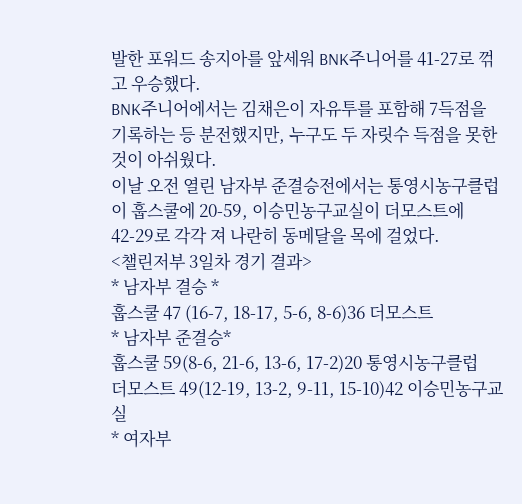발한 포워드 송지아를 앞세워 BNK주니어를 41-27로 꺾고 우승했다.
BNK주니어에서는 김채은이 자유투를 포함해 7득점을 기록하는 등 분전했지만, 누구도 두 자릿수 득점을 못한 것이 아쉬웠다.
이날 오전 열린 남자부 준결승전에서는 통영시농구클럽이 훕스쿨에 20-59, 이승민농구교실이 더모스트에 42-29로 각각 져 나란히 동메달을 목에 걸었다.
<챌린저부 3일차 경기 결과>
* 남자부 결승 *
훕스쿨 47 (16-7, 18-17, 5-6, 8-6)36 더모스트
* 남자부 준결승*
훕스쿨 59(8-6, 21-6, 13-6, 17-2)20 통영시농구클럽
더모스트 49(12-19, 13-2, 9-11, 15-10)42 이승민농구교실
* 여자부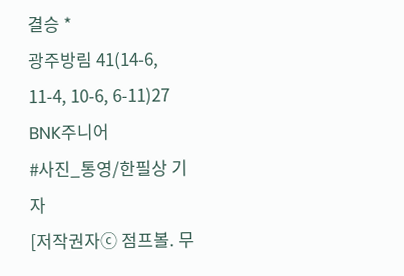결승 *
광주방림 41(14-6, 11-4, 10-6, 6-11)27 BNK주니어
#사진_통영/한필상 기자
[저작권자ⓒ 점프볼. 무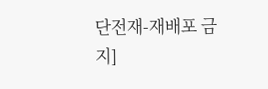단전재-재배포 금지]